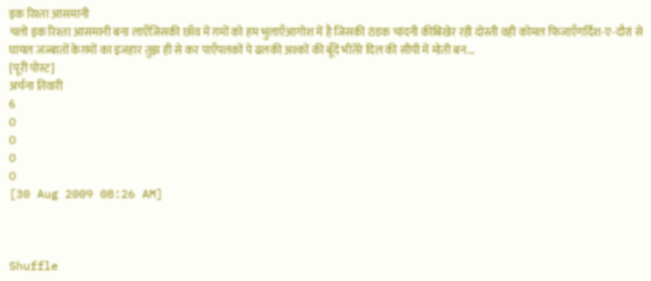इक रिश्ता आसमानी
चलो इक रिश्ता आसमानी बना लाएँजिसकी छाँव में ग़मों को हम भुलाएँआगोश में है जिसकी ठंडक चांदनी कीबिखेर रही दोस्ती वही कोमल फिजाएँगर्दिश-ए-दौरां से घायल जज्बातों केग़मों का इजहार तुझ ही से कर पाएँपलकों पे ढलकी अश्कों की बूँदें भीतेरे दिल की सीपी में मोती बन...
[पूरी पोस्ट]
अर्चना तिवारी
6
0
0
0
0
[30 Aug 2009 08:26 AM]



Shuffle